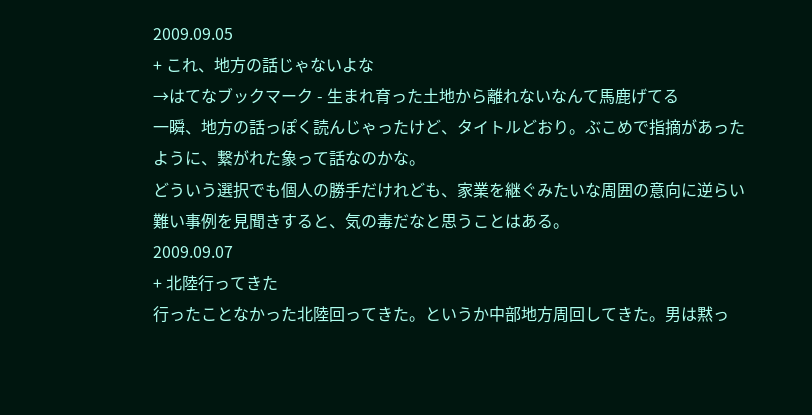2009.09.05
+ これ、地方の話じゃないよな
→はてなブックマーク - 生まれ育った土地から離れないなんて馬鹿げてる
一瞬、地方の話っぽく読んじゃったけど、タイトルどおり。ぶこめで指摘があったように、繋がれた象って話なのかな。
どういう選択でも個人の勝手だけれども、家業を継ぐみたいな周囲の意向に逆らい難い事例を見聞きすると、気の毒だなと思うことはある。
2009.09.07
+ 北陸行ってきた
行ったことなかった北陸回ってきた。というか中部地方周回してきた。男は黙っ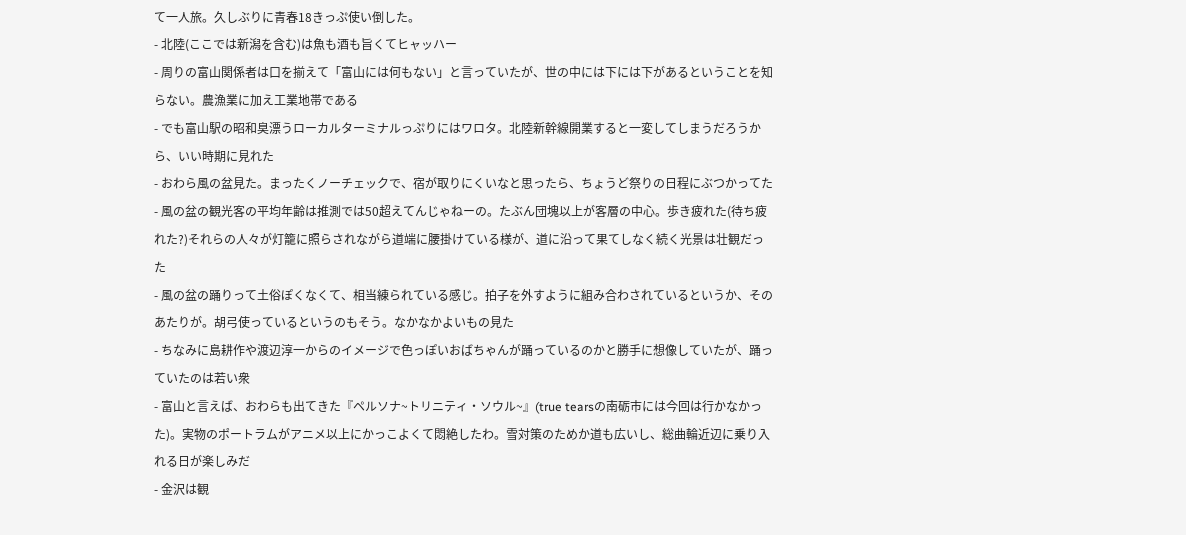て一人旅。久しぶりに青春18きっぷ使い倒した。
- 北陸(ここでは新潟を含む)は魚も酒も旨くてヒャッハー
- 周りの富山関係者は口を揃えて「富山には何もない」と言っていたが、世の中には下には下があるということを知らない。農漁業に加え工業地帯である
- でも富山駅の昭和臭漂うローカルターミナルっぷりにはワロタ。北陸新幹線開業すると一変してしまうだろうから、いい時期に見れた
- おわら風の盆見た。まったくノーチェックで、宿が取りにくいなと思ったら、ちょうど祭りの日程にぶつかってた
- 風の盆の観光客の平均年齢は推測では50超えてんじゃねーの。たぶん団塊以上が客層の中心。歩き疲れた(待ち疲れた?)それらの人々が灯籠に照らされながら道端に腰掛けている様が、道に沿って果てしなく続く光景は壮観だった
- 風の盆の踊りって土俗ぽくなくて、相当練られている感じ。拍子を外すように組み合わされているというか、そのあたりが。胡弓使っているというのもそう。なかなかよいもの見た
- ちなみに島耕作や渡辺淳一からのイメージで色っぽいおばちゃんが踊っているのかと勝手に想像していたが、踊っていたのは若い衆
- 富山と言えば、おわらも出てきた『ペルソナ~トリニティ・ソウル~』(true tearsの南砺市には今回は行かなかった)。実物のポートラムがアニメ以上にかっこよくて悶絶したわ。雪対策のためか道も広いし、総曲輪近辺に乗り入れる日が楽しみだ
- 金沢は観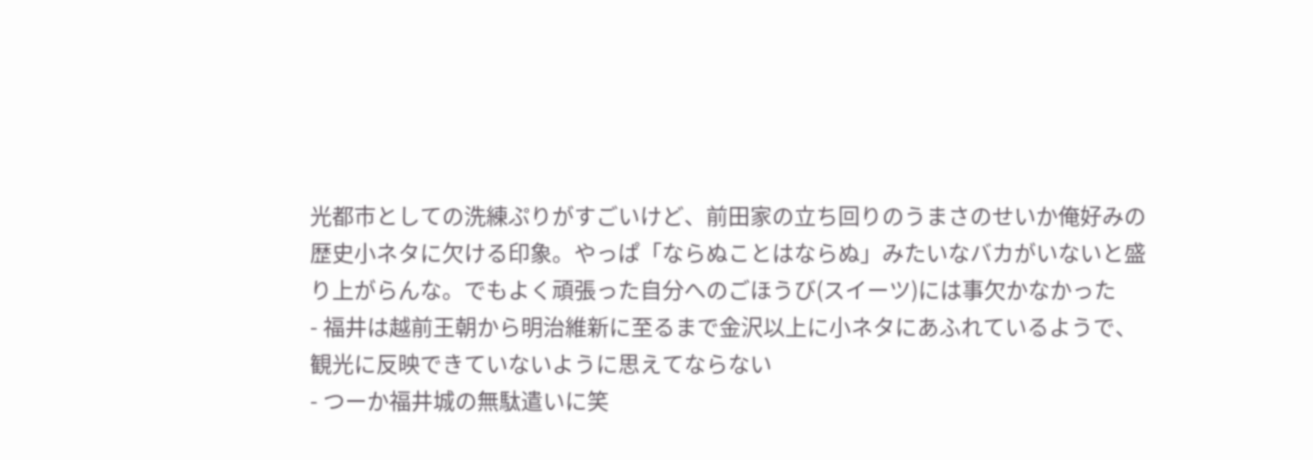光都市としての洗練ぷりがすごいけど、前田家の立ち回りのうまさのせいか俺好みの歴史小ネタに欠ける印象。やっぱ「ならぬことはならぬ」みたいなバカがいないと盛り上がらんな。でもよく頑張った自分へのごほうび(スイーツ)には事欠かなかった
- 福井は越前王朝から明治維新に至るまで金沢以上に小ネタにあふれているようで、観光に反映できていないように思えてならない
- つーか福井城の無駄遣いに笑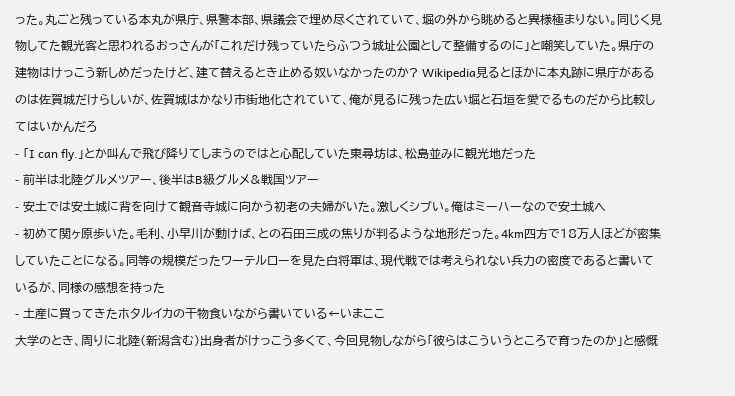った。丸ごと残っている本丸が県庁、県警本部、県議会で埋め尽くされていて、堀の外から眺めると異様極まりない。同じく見物してた観光客と思われるおっさんが「これだけ残っていたらふつう城址公園として整備するのに」と嘲笑していた。県庁の建物はけっこう新しめだったけど、建て替えるとき止める奴いなかったのか? Wikipedia見るとほかに本丸跡に県庁があるのは佐賀城だけらしいが、佐賀城はかなり市街地化されていて、俺が見るに残った広い堀と石垣を愛でるものだから比較してはいかんだろ
- 「I can fly.」とか叫んで飛び降りてしまうのではと心配していた東尋坊は、松島並みに観光地だった
- 前半は北陸グルメツアー、後半はB級グルメ&戦国ツアー
- 安土では安土城に背を向けて観音寺城に向かう初老の夫婦がいた。激しくシブい。俺はミーハーなので安土城へ
- 初めて関ヶ原歩いた。毛利、小早川が動けば、との石田三成の焦りが判るような地形だった。4km四方で18万人ほどが密集していたことになる。同等の規模だったワーテルローを見た白将軍は、現代戦では考えられない兵力の密度であると書いているが、同様の感想を持った
- 土産に買ってきたホタルイカの干物食いながら書いている←いまここ
大学のとき、周りに北陸(新潟含む)出身者がけっこう多くて、今回見物しながら「彼らはこういうところで育ったのか」と感慨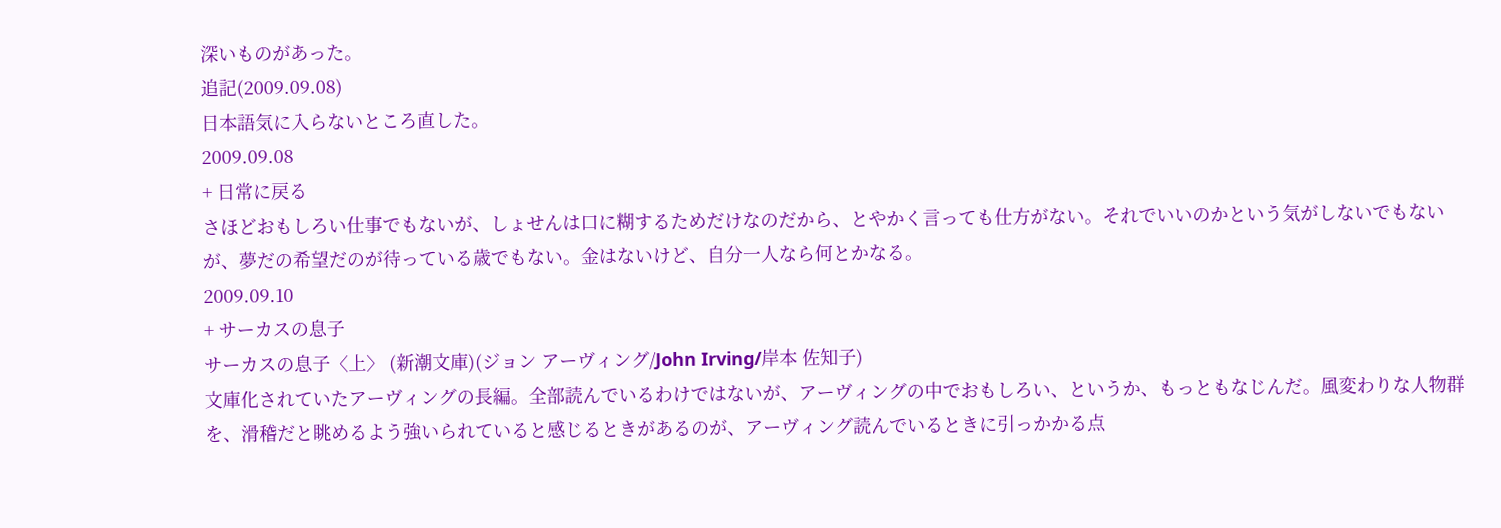深いものがあった。
追記(2009.09.08)
日本語気に入らないところ直した。
2009.09.08
+ 日常に戻る
さほどおもしろい仕事でもないが、しょせんは口に糊するためだけなのだから、とやかく言っても仕方がない。それでいいのかという気がしないでもないが、夢だの希望だのが待っている歳でもない。金はないけど、自分一人なら何とかなる。
2009.09.10
+ サーカスの息子
サーカスの息子〈上〉 (新潮文庫)(ジョン アーヴィング/John Irving/岸本 佐知子)
文庫化されていたアーヴィングの長編。全部読んでいるわけではないが、アーヴィングの中でおもしろい、というか、もっともなじんだ。風変わりな人物群を、滑稽だと眺めるよう強いられていると感じるときがあるのが、アーヴィング読んでいるときに引っかかる点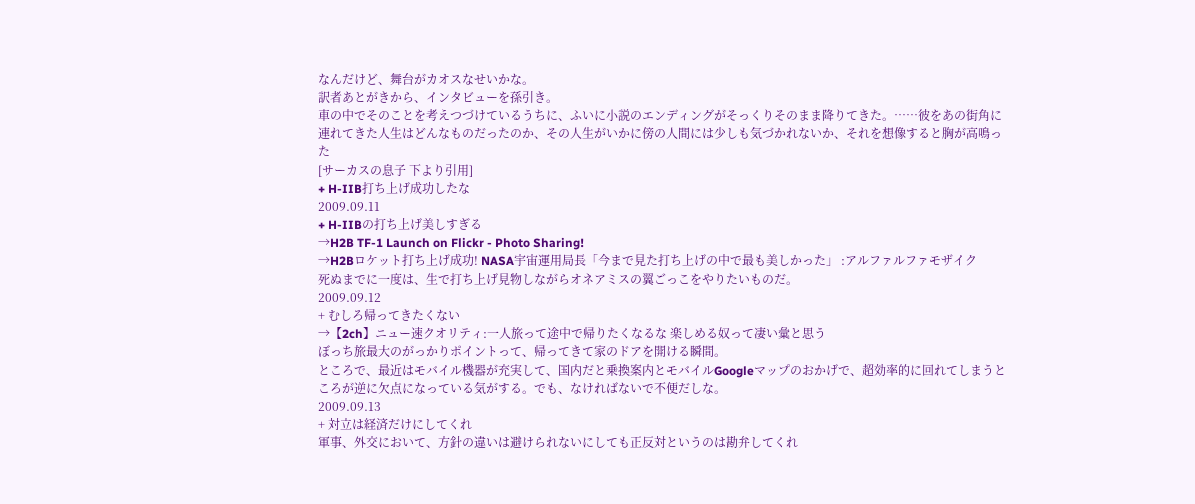なんだけど、舞台がカオスなせいかな。
訳者あとがきから、インタビューを孫引き。
車の中でそのことを考えつづけているうちに、ふいに小説のエンディングがそっくりそのまま降りてきた。……彼をあの街角に連れてきた人生はどんなものだったのか、その人生がいかに傍の人間には少しも気づかれないか、それを想像すると胸が高鳴った
[サーカスの息子 下より引用]
+ H-IIB打ち上げ成功したな
2009.09.11
+ H-IIBの打ち上げ美しすぎる
→H2B TF-1 Launch on Flickr - Photo Sharing!
→H2Bロケット打ち上げ成功! NASA宇宙運用局長「今まで見た打ち上げの中で最も美しかった」 :アルファルファモザイク
死ぬまでに一度は、生で打ち上げ見物しながらオネアミスの翼ごっこをやりたいものだ。
2009.09.12
+ むしろ帰ってきたくない
→【2ch】ニュー速クオリティ:一人旅って途中で帰りたくなるな 楽しめる奴って凄い彙と思う
ぼっち旅最大のがっかりポイントって、帰ってきて家のドアを開ける瞬間。
ところで、最近はモバイル機器が充実して、国内だと乗換案内とモバイルGoogleマップのおかげで、超効率的に回れてしまうところが逆に欠点になっている気がする。でも、なければないで不便だしな。
2009.09.13
+ 対立は経済だけにしてくれ
軍事、外交において、方針の違いは避けられないにしても正反対というのは勘弁してくれ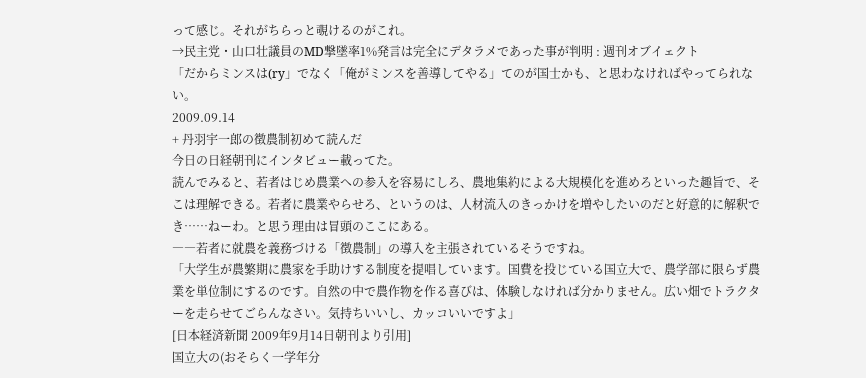って感じ。それがちらっと覗けるのがこれ。
→民主党・山口壮議員のMD撃墜率1%発言は完全にデタラメであった事が判明 : 週刊オブイェクト
「だからミンスは(ry」でなく「俺がミンスを善導してやる」てのが国士かも、と思わなければやってられない。
2009.09.14
+ 丹羽宇一郎の徴農制初めて読んだ
今日の日経朝刊にインタビュー載ってた。
読んでみると、若者はじめ農業への参入を容易にしろ、農地集約による大規模化を進めろといった趣旨で、そこは理解できる。若者に農業やらせろ、というのは、人材流入のきっかけを増やしたいのだと好意的に解釈でき……ねーわ。と思う理由は冒頭のここにある。
――若者に就農を義務づける「徴農制」の導入を主張されているそうですね。
「大学生が農繁期に農家を手助けする制度を提唱しています。国費を投じている国立大で、農学部に限らず農業を単位制にするのです。自然の中で農作物を作る喜びは、体験しなければ分かりません。広い畑でトラクターを走らせてごらんなさい。気持ちいいし、カッコいいですよ」
[日本経済新聞 2009年9月14日朝刊より引用]
国立大の(おそらく一学年分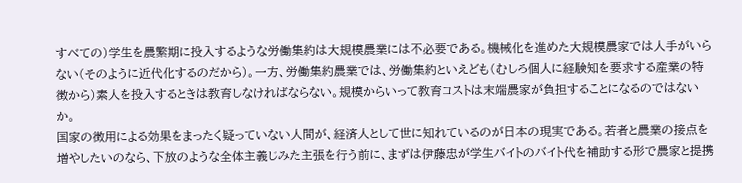すべての)学生を農繁期に投入するような労働集約は大規模農業には不必要である。機械化を進めた大規模農家では人手がいらない(そのように近代化するのだから)。一方、労働集約農業では、労働集約といえども(むしろ個人に経験知を要求する産業の特徴から)素人を投入するときは教育しなければならない。規模からいって教育コストは末端農家が負担することになるのではないか。
国家の徴用による効果をまったく疑っていない人間が、経済人として世に知れているのが日本の現実である。若者と農業の接点を増やしたいのなら、下放のような全体主義じみた主張を行う前に、まずは伊藤忠が学生バイトのバイト代を補助する形で農家と提携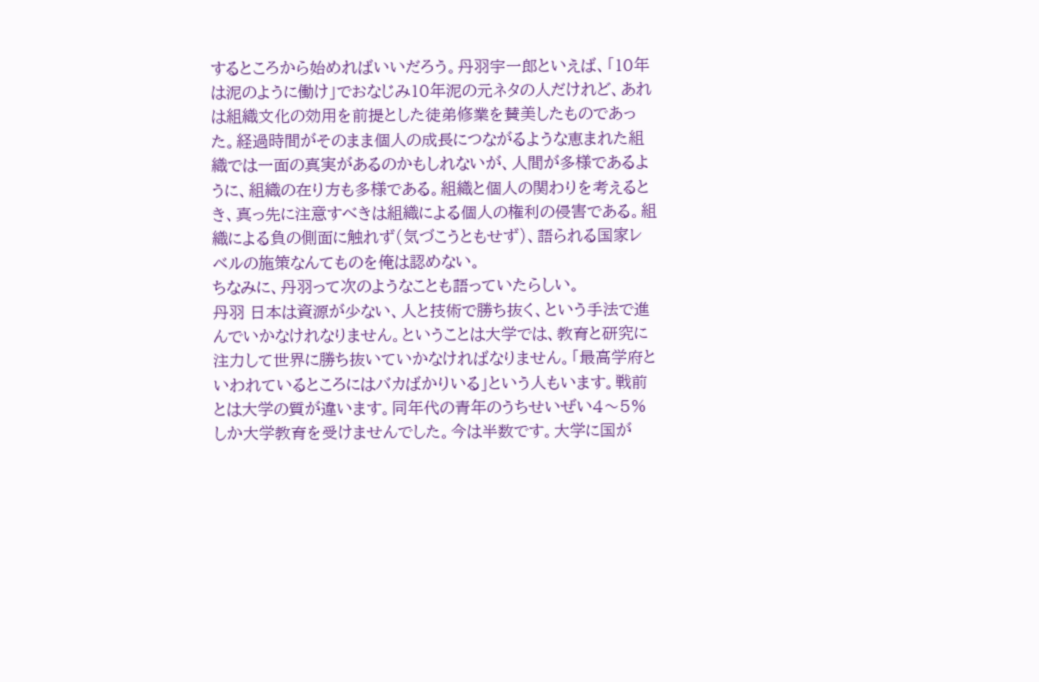するところから始めればいいだろう。丹羽宇一郎といえば、「10年は泥のように働け」でおなじみ10年泥の元ネタの人だけれど、あれは組織文化の効用を前提とした徒弟修業を賛美したものであった。経過時間がそのまま個人の成長につながるような恵まれた組織では一面の真実があるのかもしれないが、人間が多様であるように、組織の在り方も多様である。組織と個人の関わりを考えるとき、真っ先に注意すべきは組織による個人の権利の侵害である。組織による負の側面に触れず(気づこうともせず)、語られる国家レベルの施策なんてものを俺は認めない。
ちなみに、丹羽って次のようなことも語っていたらしい。
丹羽 日本は資源が少ない、人と技術で勝ち抜く、という手法で進んでいかなけれなりません。ということは大学では、教育と研究に注力して世界に勝ち抜いていかなければなりません。「最高学府といわれているところにはバカばかりいる」という人もいます。戦前とは大学の質が違います。同年代の青年のうちせいぜい4〜5%しか大学教育を受けませんでした。今は半数です。大学に国が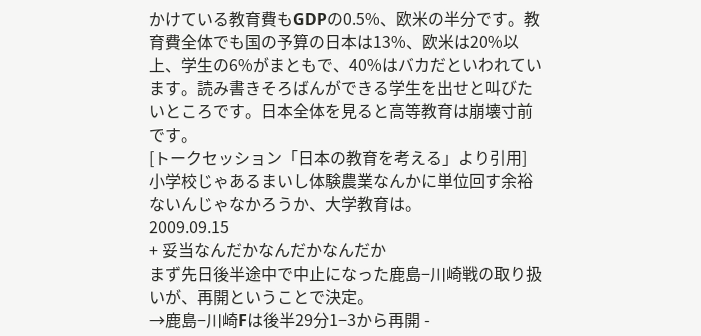かけている教育費もGDPの0.5%、欧米の半分です。教育費全体でも国の予算の日本は13%、欧米は20%以上、学生の6%がまともで、40%はバカだといわれています。読み書きそろばんができる学生を出せと叫びたいところです。日本全体を見ると高等教育は崩壊寸前です。
[トークセッション「日本の教育を考える」より引用]
小学校じゃあるまいし体験農業なんかに単位回す余裕ないんじゃなかろうか、大学教育は。
2009.09.15
+ 妥当なんだかなんだかなんだか
まず先日後半途中で中止になった鹿島−川崎戦の取り扱いが、再開ということで決定。
→鹿島−川崎Fは後半29分1−3から再開 -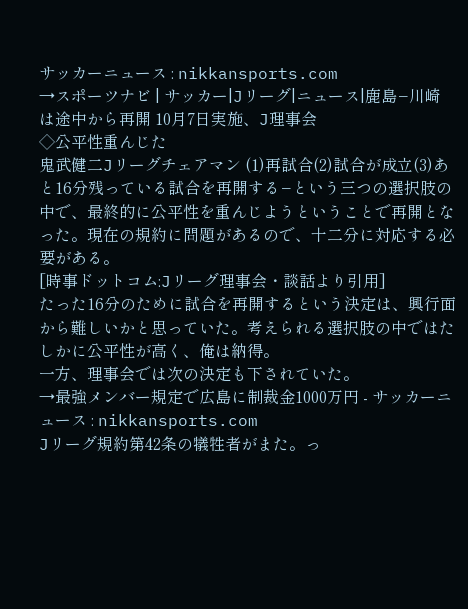サッカーニュース : nikkansports.com
→スポーツナビ | サッカー|Jリーグ|ニュース|鹿島−川崎は途中から再開 10月7日実施、J理事会
◇公平性重んじた
鬼武健二Jリーグチェアマン (1)再試合(2)試合が成立(3)あと16分残っている試合を再開する−という三つの選択肢の中で、最終的に公平性を重んじようということで再開となった。現在の規約に問題があるので、十二分に対応する必要がある。
[時事ドットコム:Jリーグ理事会・談話より引用]
たった16分のために試合を再開するという決定は、興行面から難しいかと思っていた。考えられる選択肢の中ではたしかに公平性が高く、俺は納得。
一方、理事会では次の決定も下されていた。
→最強メンバー規定で広島に制裁金1000万円 - サッカーニュース : nikkansports.com
Jリーグ規約第42条の犠牲者がまた。っ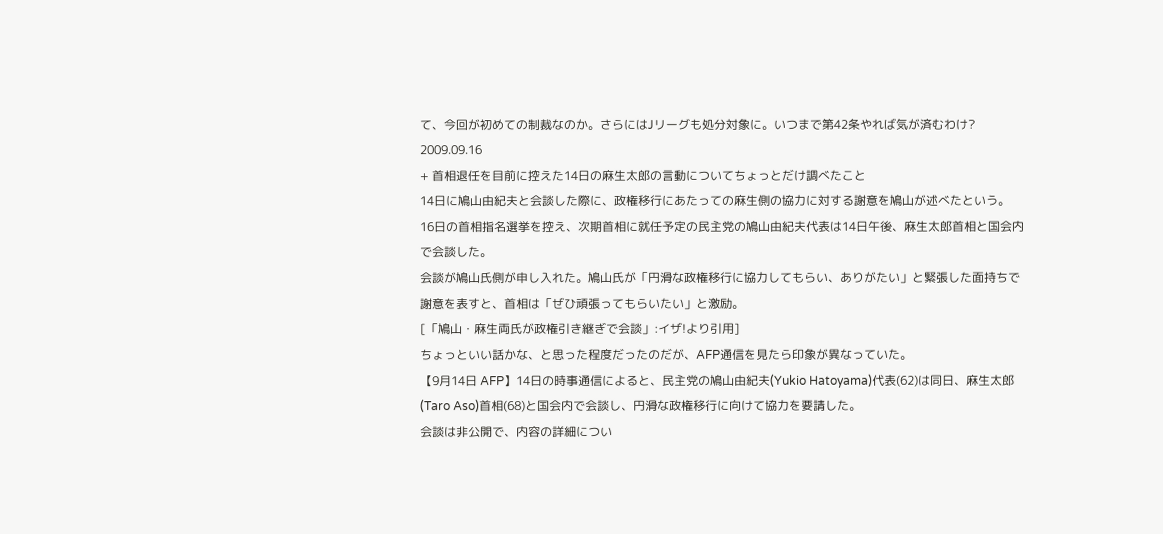て、今回が初めての制裁なのか。さらにはJリーグも処分対象に。いつまで第42条やれば気が済むわけ?
2009.09.16
+ 首相退任を目前に控えた14日の麻生太郎の言動についてちょっとだけ調べたこと
14日に鳩山由紀夫と会談した際に、政権移行にあたっての麻生側の協力に対する謝意を鳩山が述べたという。
16日の首相指名選挙を控え、次期首相に就任予定の民主党の鳩山由紀夫代表は14日午後、麻生太郎首相と国会内で会談した。
会談が鳩山氏側が申し入れた。鳩山氏が「円滑な政権移行に協力してもらい、ありがたい」と緊張した面持ちで謝意を表すと、首相は「ぜひ頑張ってもらいたい」と激励。
[「鳩山・麻生両氏が政権引き継ぎで会談」:イザ!より引用]
ちょっといい話かな、と思った程度だったのだが、AFP通信を見たら印象が異なっていた。
【9月14日 AFP】14日の時事通信によると、民主党の鳩山由紀夫(Yukio Hatoyama)代表(62)は同日、麻生太郎(Taro Aso)首相(68)と国会内で会談し、円滑な政権移行に向けて協力を要請した。
会談は非公開で、内容の詳細につい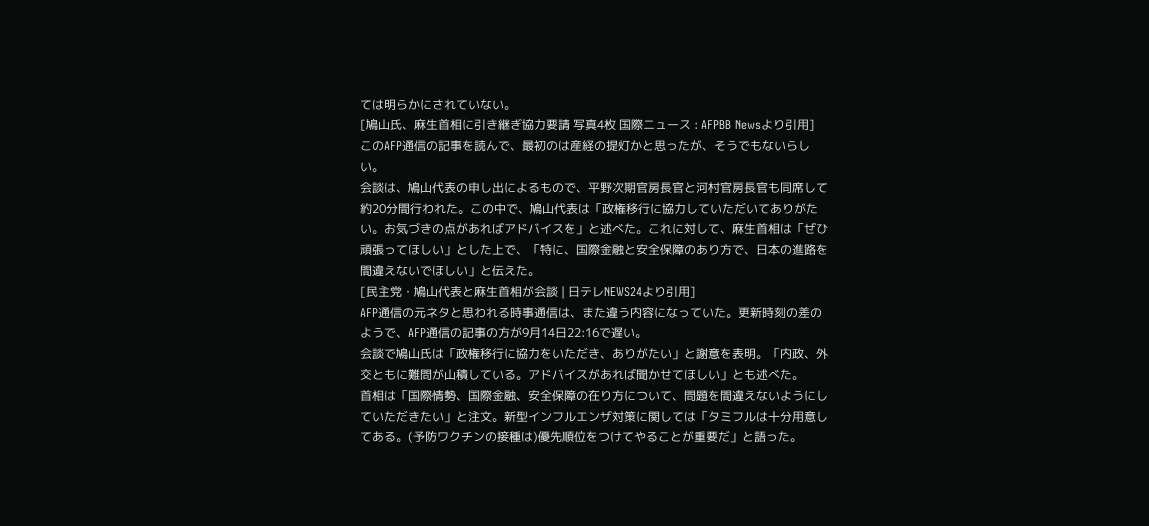ては明らかにされていない。
[鳩山氏、麻生首相に引き継ぎ協力要請 写真4枚 国際ニュース : AFPBB Newsより引用]
このAFP通信の記事を読んで、最初のは産経の提灯かと思ったが、そうでもないらしい。
会談は、鳩山代表の申し出によるもので、平野次期官房長官と河村官房長官も同席して約20分間行われた。この中で、鳩山代表は「政権移行に協力していただいてありがたい。お気づきの点があればアドバイスを」と述べた。これに対して、麻生首相は「ぜひ頑張ってほしい」とした上で、「特に、国際金融と安全保障のあり方で、日本の進路を間違えないでほしい」と伝えた。
[民主党・鳩山代表と麻生首相が会談 | 日テレNEWS24より引用]
AFP通信の元ネタと思われる時事通信は、また違う内容になっていた。更新時刻の差のようで、AFP通信の記事の方が9月14日22:16で遅い。
会談で鳩山氏は「政権移行に協力をいただき、ありがたい」と謝意を表明。「内政、外交ともに難問が山積している。アドバイスがあれば聞かせてほしい」とも述べた。
首相は「国際情勢、国際金融、安全保障の在り方について、問題を間違えないようにしていただきたい」と注文。新型インフルエンザ対策に関しては「タミフルは十分用意してある。(予防ワクチンの接種は)優先順位をつけてやることが重要だ」と語った。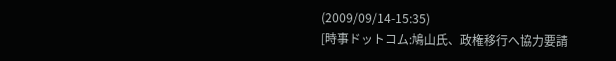(2009/09/14-15:35)
[時事ドットコム:鳩山氏、政権移行へ協力要請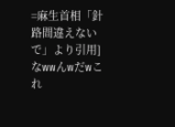=麻生首相「針路間違えないで」より引用]
なwwんwだwこれ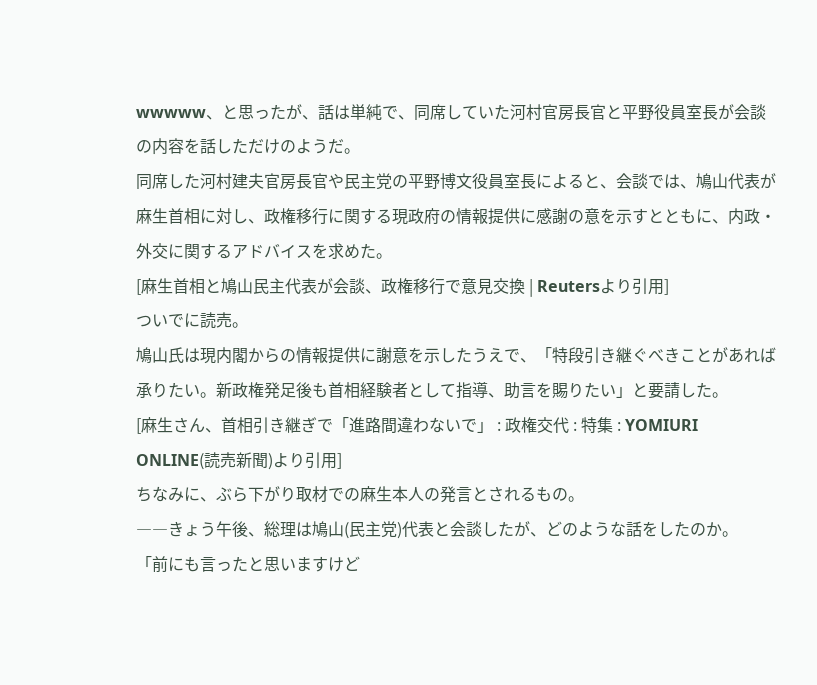wwwww、と思ったが、話は単純で、同席していた河村官房長官と平野役員室長が会談の内容を話しただけのようだ。
同席した河村建夫官房長官や民主党の平野博文役員室長によると、会談では、鳩山代表が麻生首相に対し、政権移行に関する現政府の情報提供に感謝の意を示すとともに、内政・外交に関するアドバイスを求めた。
[麻生首相と鳩山民主代表が会談、政権移行で意見交換 | Reutersより引用]
ついでに読売。
鳩山氏は現内閣からの情報提供に謝意を示したうえで、「特段引き継ぐべきことがあれば承りたい。新政権発足後も首相経験者として指導、助言を賜りたい」と要請した。
[麻生さん、首相引き継ぎで「進路間違わないで」 : 政権交代 : 特集 : YOMIURI ONLINE(読売新聞)より引用]
ちなみに、ぶら下がり取材での麻生本人の発言とされるもの。
――きょう午後、総理は鳩山(民主党)代表と会談したが、どのような話をしたのか。
「前にも言ったと思いますけど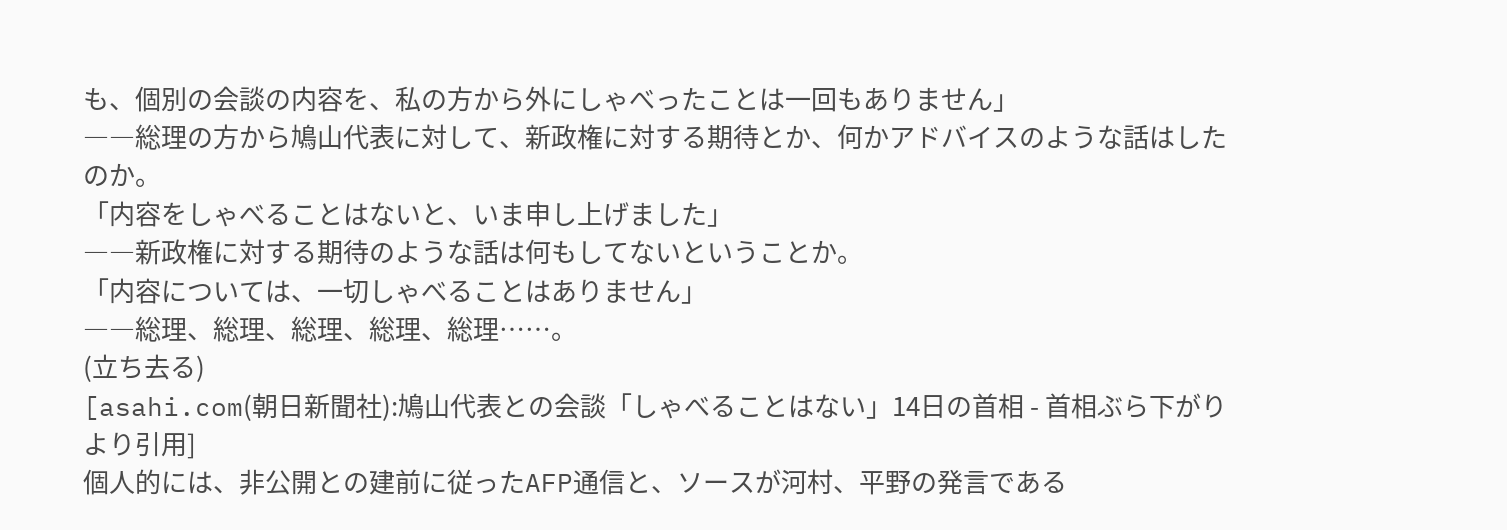も、個別の会談の内容を、私の方から外にしゃべったことは一回もありません」
――総理の方から鳩山代表に対して、新政権に対する期待とか、何かアドバイスのような話はしたのか。
「内容をしゃべることはないと、いま申し上げました」
――新政権に対する期待のような話は何もしてないということか。
「内容については、一切しゃべることはありません」
――総理、総理、総理、総理、総理……。
(立ち去る)
[asahi.com(朝日新聞社):鳩山代表との会談「しゃべることはない」14日の首相 - 首相ぶら下がりより引用]
個人的には、非公開との建前に従ったAFP通信と、ソースが河村、平野の発言である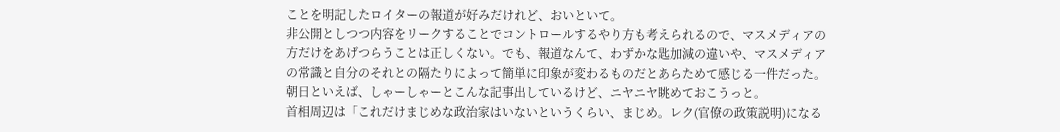ことを明記したロイターの報道が好みだけれど、おいといて。
非公開としつつ内容をリークすることでコントロールするやり方も考えられるので、マスメディアの方だけをあげつらうことは正しくない。でも、報道なんて、わずかな匙加減の違いや、マスメディアの常識と自分のそれとの隔たりによって簡単に印象が変わるものだとあらためて感じる一件だった。朝日といえば、しゃーしゃーとこんな記事出しているけど、ニヤニヤ眺めておこうっと。
首相周辺は「これだけまじめな政治家はいないというくらい、まじめ。レク(官僚の政策説明)になる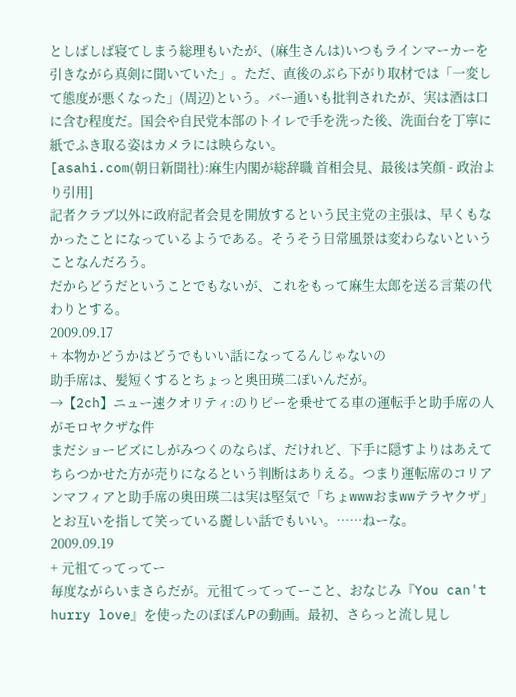としばしば寝てしまう総理もいたが、(麻生さんは)いつもラインマーカーを引きながら真剣に聞いていた」。ただ、直後のぶら下がり取材では「一変して態度が悪くなった」(周辺)という。バー通いも批判されたが、実は酒は口に含む程度だ。国会や自民党本部のトイレで手を洗った後、洗面台を丁寧に紙でふき取る姿はカメラには映らない。
[asahi.com(朝日新聞社):麻生内閣が総辞職 首相会見、最後は笑顔 - 政治より引用]
記者クラブ以外に政府記者会見を開放するという民主党の主張は、早くもなかったことになっているようである。そうそう日常風景は変わらないということなんだろう。
だからどうだということでもないが、これをもって麻生太郎を送る言葉の代わりとする。
2009.09.17
+ 本物かどうかはどうでもいい話になってるんじゃないの
助手席は、髪短くするとちょっと奥田瑛二ぽいんだが。
→【2ch】ニュー速クオリティ:のりピーを乗せてる車の運転手と助手席の人がモロヤクザな件
まだショービズにしがみつくのならば、だけれど、下手に隠すよりはあえてちらつかせた方が売りになるという判断はありえる。つまり運転席のコリアンマフィアと助手席の奥田瑛二は実は堅気で「ちょwwwおまwwテラヤクザ」とお互いを指して笑っている麗しい話でもいい。……ねーな。
2009.09.19
+ 元祖てってってー
毎度ながらいまさらだが。元祖てってってーこと、おなじみ『You can't hurry love』を使ったのぽぽんPの動画。最初、さらっと流し見し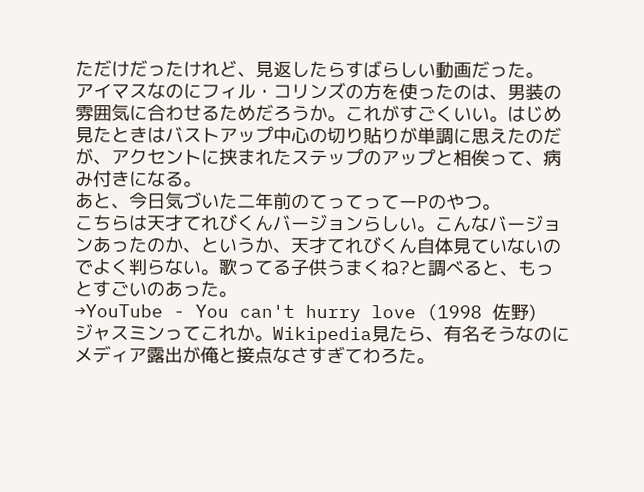ただけだったけれど、見返したらすばらしい動画だった。
アイマスなのにフィル・コリンズの方を使ったのは、男装の雰囲気に合わせるためだろうか。これがすごくいい。はじめ見たときはバストアップ中心の切り貼りが単調に思えたのだが、アクセントに挟まれたステップのアップと相俟って、病み付きになる。
あと、今日気づいた二年前のてってってーPのやつ。
こちらは天才てれびくんバージョンらしい。こんなバージョンあったのか、というか、天才てれびくん自体見ていないのでよく判らない。歌ってる子供うまくね?と調べると、もっとすごいのあった。
→YouTube - You can't hurry love (1998 佐野)
ジャスミンってこれか。Wikipedia見たら、有名そうなのにメディア露出が俺と接点なさすぎてわろた。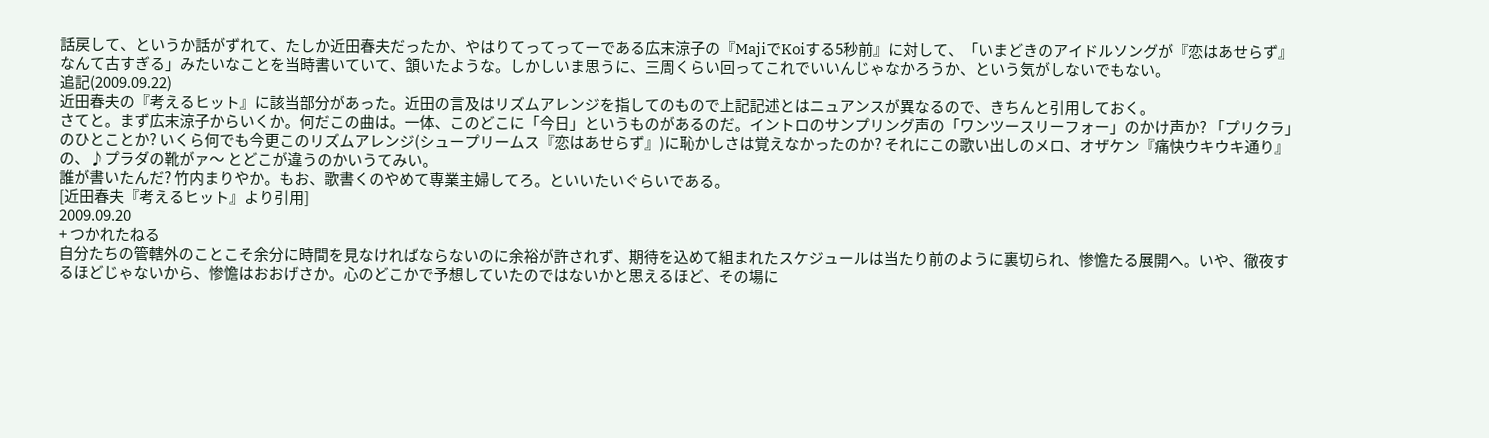話戻して、というか話がずれて、たしか近田春夫だったか、やはりてってってーである広末涼子の『MajiでKoiする5秒前』に対して、「いまどきのアイドルソングが『恋はあせらず』なんて古すぎる」みたいなことを当時書いていて、頷いたような。しかしいま思うに、三周くらい回ってこれでいいんじゃなかろうか、という気がしないでもない。
追記(2009.09.22)
近田春夫の『考えるヒット』に該当部分があった。近田の言及はリズムアレンジを指してのもので上記記述とはニュアンスが異なるので、きちんと引用しておく。
さてと。まず広末涼子からいくか。何だこの曲は。一体、このどこに「今日」というものがあるのだ。イントロのサンプリング声の「ワンツースリーフォー」のかけ声か? 「プリクラ」のひとことか? いくら何でも今更このリズムアレンジ(シュープリームス『恋はあせらず』)に恥かしさは覚えなかったのか? それにこの歌い出しのメロ、オザケン『痛快ウキウキ通り』の、♪プラダの靴がァ〜 とどこが違うのかいうてみい。
誰が書いたんだ? 竹内まりやか。もお、歌書くのやめて専業主婦してろ。といいたいぐらいである。
[近田春夫『考えるヒット』より引用]
2009.09.20
+ つかれたねる
自分たちの管轄外のことこそ余分に時間を見なければならないのに余裕が許されず、期待を込めて組まれたスケジュールは当たり前のように裏切られ、惨憺たる展開へ。いや、徹夜するほどじゃないから、惨憺はおおげさか。心のどこかで予想していたのではないかと思えるほど、その場に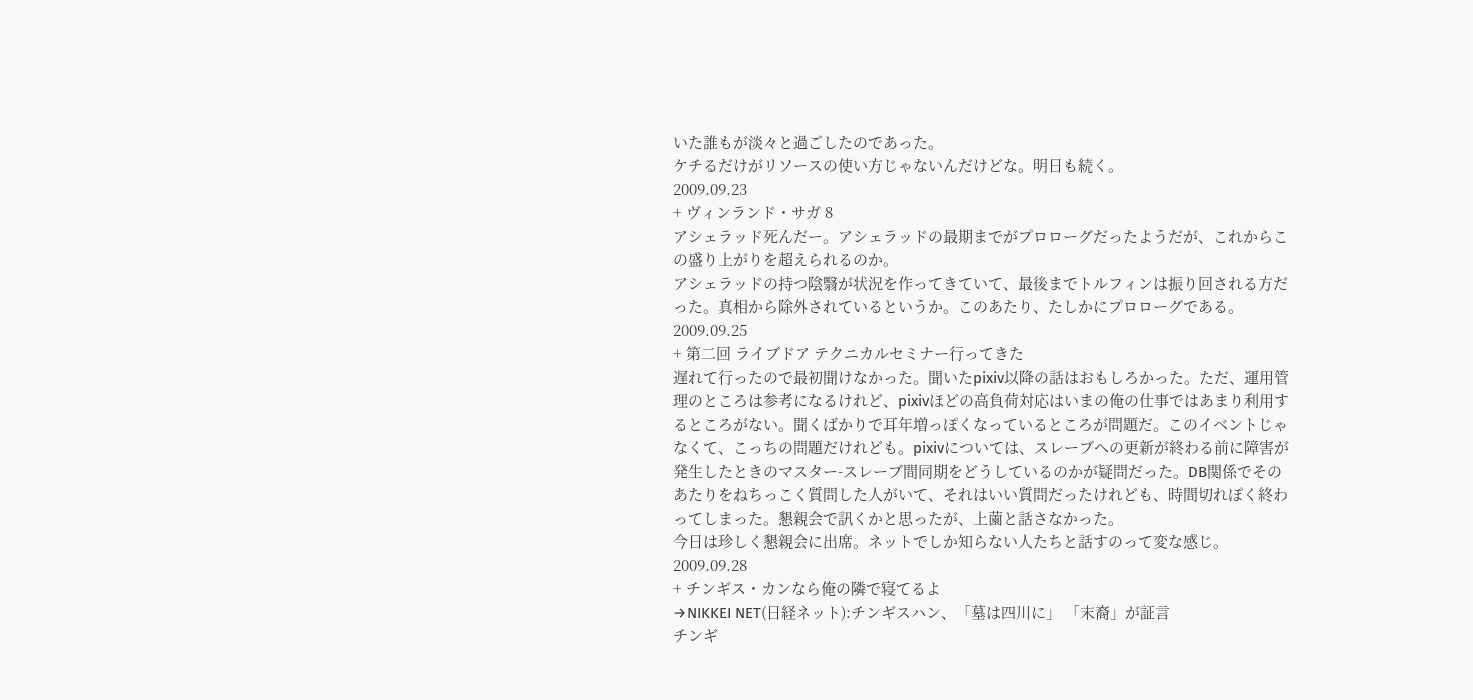いた誰もが淡々と過ごしたのであった。
ケチるだけがリソースの使い方じゃないんだけどな。明日も続く。
2009.09.23
+ ヴィンランド・サガ 8
アシェラッド死んだー。アシェラッドの最期までがプロローグだったようだが、これからこの盛り上がりを超えられるのか。
アシェラッドの持つ陰翳が状況を作ってきていて、最後までトルフィンは振り回される方だった。真相から除外されているというか。このあたり、たしかにプロローグである。
2009.09.25
+ 第二回 ライブドア テクニカルセミナー行ってきた
遅れて行ったので最初聞けなかった。聞いたpixiv以降の話はおもしろかった。ただ、運用管理のところは参考になるけれど、pixivほどの高負荷対応はいまの俺の仕事ではあまり利用するところがない。聞くばかりで耳年増っぽくなっているところが問題だ。このイベントじゃなくて、こっちの問題だけれども。pixivについては、スレーブへの更新が終わる前に障害が発生したときのマスター-スレーブ間同期をどうしているのかが疑問だった。DB関係でそのあたりをねちっこく質問した人がいて、それはいい質問だったけれども、時間切れぽく終わってしまった。懇親会で訊くかと思ったが、上薗と話さなかった。
今日は珍しく懇親会に出席。ネットでしか知らない人たちと話すのって変な感じ。
2009.09.28
+ チンギス・カンなら俺の隣で寝てるよ
→NIKKEI NET(日経ネット):チンギスハン、「墓は四川に」 「末裔」が証言
チンギ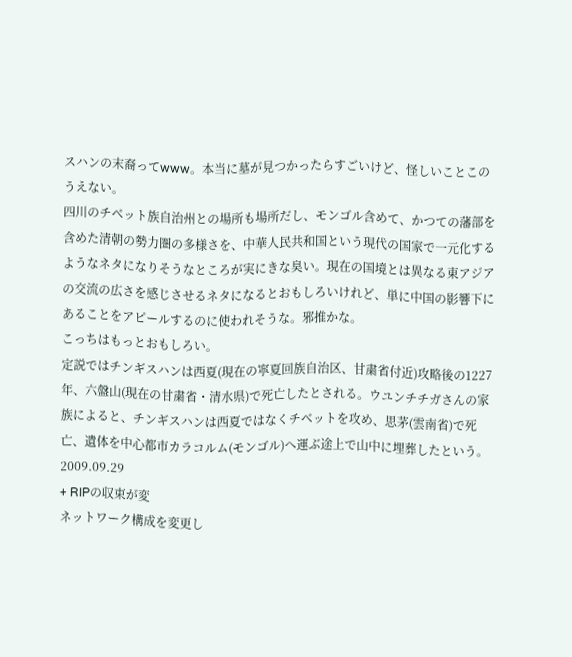スハンの末裔ってwww。本当に墓が見つかったらすごいけど、怪しいことこのうえない。
四川のチベット族自治州との場所も場所だし、モンゴル含めて、かつての藩部を含めた清朝の勢力圏の多様さを、中華人民共和国という現代の国家で一元化するようなネタになりそうなところが実にきな臭い。現在の国境とは異なる東アジアの交流の広さを感じさせるネタになるとおもしろいけれど、単に中国の影響下にあることをアピールするのに使われそうな。邪推かな。
こっちはもっとおもしろい。
定説ではチンギスハンは西夏(現在の寧夏回族自治区、甘粛省付近)攻略後の1227年、六盤山(現在の甘粛省・清水県)で死亡したとされる。ウユンチチガさんの家族によると、チンギスハンは西夏ではなくチベットを攻め、思茅(雲南省)で死亡、遺体を中心都市カラコルム(モンゴル)へ運ぶ途上で山中に埋葬したという。
2009.09.29
+ RIPの収束が変
ネットワーク構成を変更し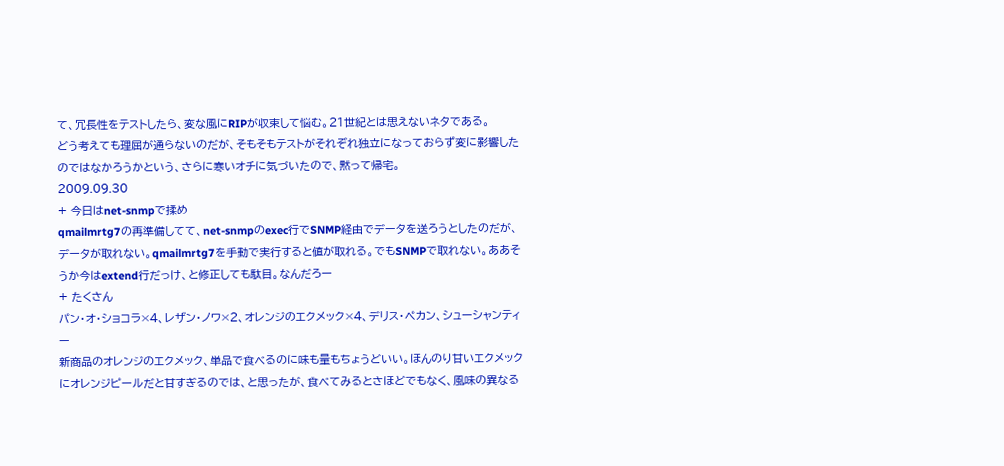て、冗長性をテストしたら、変な風にRIPが収束して悩む。21世紀とは思えないネタである。
どう考えても理屈が通らないのだが、そもそもテストがそれぞれ独立になっておらず変に影響したのではなかろうかという、さらに寒いオチに気づいたので、黙って帰宅。
2009.09.30
+ 今日はnet-snmpで揉め
qmailmrtg7の再準備してて、net-snmpのexec行でSNMP経由でデータを送ろうとしたのだが、データが取れない。qmailmrtg7を手動で実行すると値が取れる。でもSNMPで取れない。ああそうか今はextend行だっけ、と修正しても駄目。なんだろー
+ たくさん
パン・オ・ショコラ×4、レザン・ノワ×2、オレンジのエクメック×4、デリス・ペカン、シューシャンティー
新商品のオレンジのエクメック、単品で食べるのに味も量もちょうどいい。ほんのり甘いエクメックにオレンジピールだと甘すぎるのでは、と思ったが、食べてみるとさほどでもなく、風味の異なる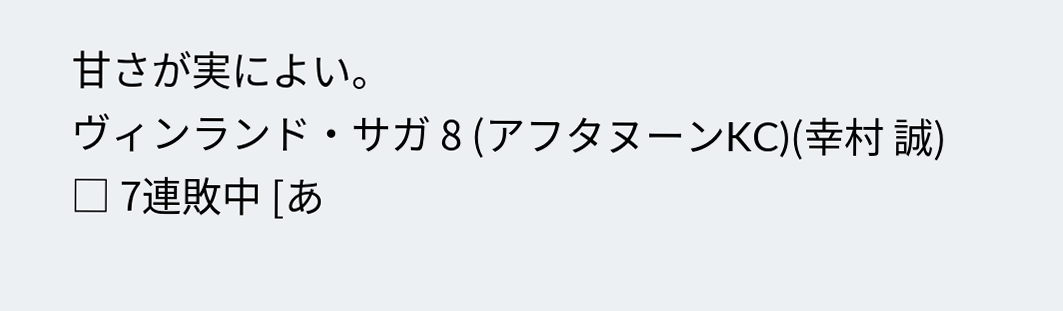甘さが実によい。
ヴィンランド・サガ 8 (アフタヌーンKC)(幸村 誠)
□ 7連敗中 [あ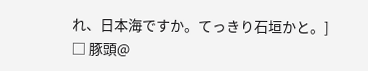れ、日本海ですか。てっきり石垣かと。]
□ 豚頭@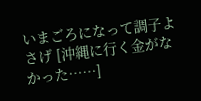いまごろになって調子よさげ [沖縄に行く金がなかった……]